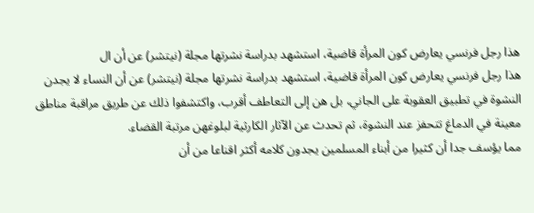هذا رجل فرنسي يعارض كون المرأة قاضية، استشهد بدراسة نشرتها مجلة (نيتشر) عن أن ال
هذا رجل فرنسي يعارض كون المرأة قاضية، استشهد بدراسة نشرتها مجلة (نيتشر) عن أن النساء لا يجدن النشوة في تطبيق العقوبة على الجاني، بل هن إلى التعاطف أقرب، واكتشفوا ذلك عن طريق مراقبة مناطق معينة في الدماغ تتحفز عند النشوة، ثم تحدث عن الآثار الكارثية لبلوغهن مرتبة القضاء.
مما يؤسف جدا أن كثيرا من أبناء المسلمين يجدون كلامه أكثر اقناعا من أن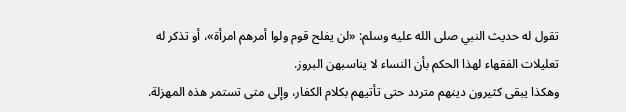تقول له حديث النبي صلى الله عليه وسلم: «لن يفلح قوم ولوا أمرهم امرأة»، أو تذكر له تعليلات الفقهاء لهذا الحكم بأن النساء لا يناسبهن البروز.
وهكذا يبقى كثيرون دينهم متردد حتى تأتيهم بكلام الكفار، وإلى متى تستمر هذه المهزلة.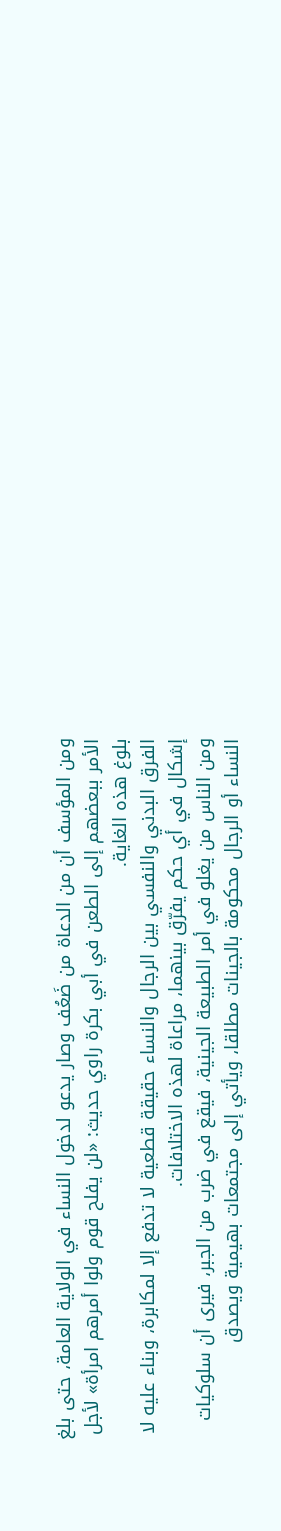ومن المؤسف أن من الدعاة من ضَعُف وصار يدعو لدخول النساء في الولاية العامة، حتى بلغ الأمر ببعضهم إلى الطعن في أبي بكرة راوي حديث: «لن يفلح قوم ولوا أمرهم امرأة» لأجل بلوغ هذه الغاية.
الفرق البدني والنفسي بين الرجال والنساء حقيقة قطعية لا تدفع إلا لمكابرة، وبناء عليه لا إشكال في أي حكم يفرّق بينهما، مراعاة لهذه الاختلافات.
ومن الناس من يغلو في أمر الطبيعة الجينية، فيقع في ضرب من الجبر، فيرى أن سلوكيات النساء أو الرجال محكومة بالجينات مطلقا، ويأتي إلى مجتمعات بهيمية ويصدق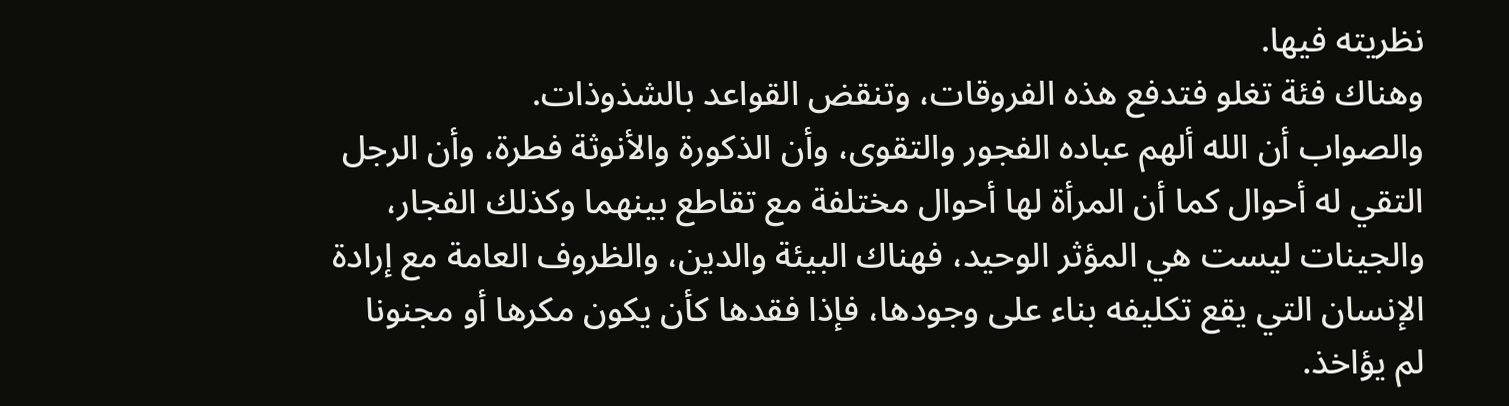نظريته فيها.
وهناك فئة تغلو فتدفع هذه الفروقات، وتنقض القواعد بالشذوذات.
والصواب أن الله ألهم عباده الفجور والتقوى، وأن الذكورة والأنوثة فطرة، وأن الرجل التقي له أحوال كما أن المرأة لها أحوال مختلفة مع تقاطع بينهما وكذلك الفجار، والجينات ليست هي المؤثر الوحيد، فهناك البيئة والدين، والظروف العامة مع إرادة الإنسان التي يقع تكليفه بناء على وجودها، فإذا فقدها كأن يكون مكرها أو مجنونا لم يؤاخذ.